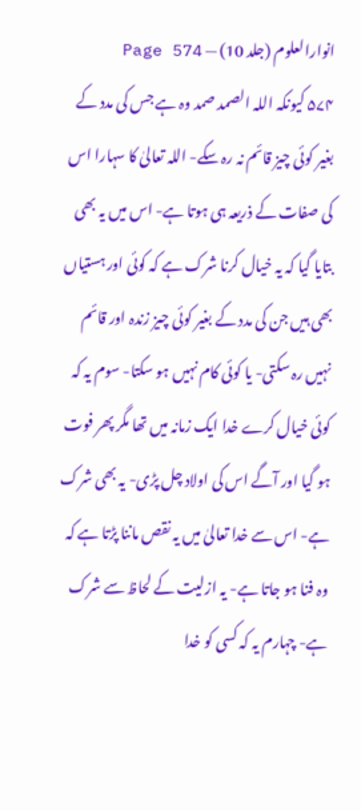انوارالعلوم (جلد 10) — Page 574
۵۷۴ کیونکہ اللہ الصمد صمد وہ ہے جس کی مدد کے بغیر کوئی چیز قائم نہ رہ سکے- اللہ تعالیٰ کا سہارا اس کی صفات کے ذریعہ ہی ہوتا ہے- اس میں یہ بھی بتایا گیا کہ یہ خیال کرنا شرک ہے کہ کوئی اور ہستیاں بھی ہیں جن کی مدد کے بغیر کوئی چیز زندہ اور قائم نہیں رہ سکتی- یا کوئی کام نہیں ہو سکتا- سوم یہ کہ کوئی خیال کرے خدا ایک زمانہ میں تھا مگر پھر فوت ہو گیا اور آگے اس کی اولاد چل پڑی- یہ بھی شرک ہے- اس سے خدا تعالیٰ میں یہ نقص ماننا پڑتا ہے کہ وہ فنا ہو جاتا ہے- یہ ازلیت کے لحاظ سے شرک ہے- چہارم یہ کہ کسی کو خدا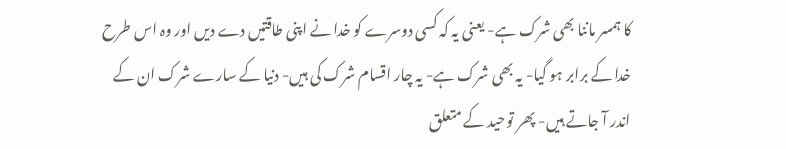کا ہمسر ماننا بھی شرک ہے- یعنی یہ کہ کسی دوسرے کو خدا نے اپنی طاقتیں دے دیں اور وہ اس طرح خدا کے برابر ہو گیا- یہ بھی شرک ہے- یہ چار اقسام شرک کی ہیں- دنیا کے سارے شرک ان کے اندر آ جاتے ہیں- پھر توحید کے متعلق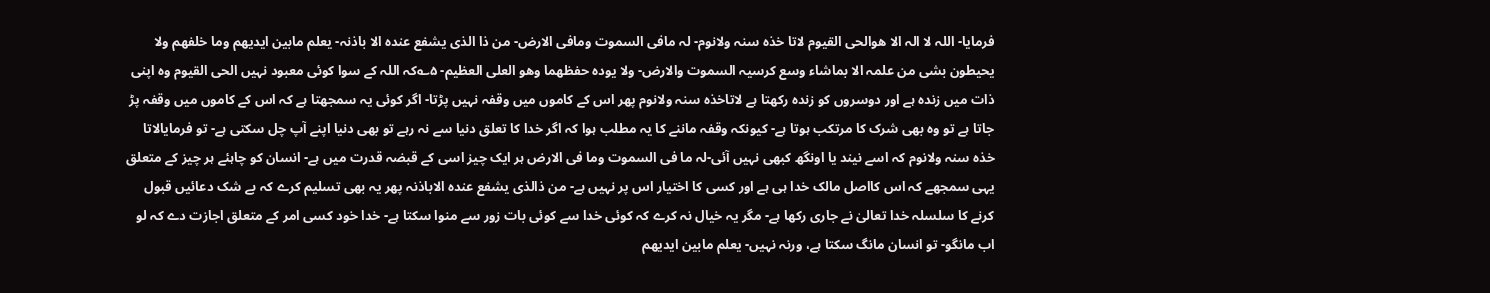فرمایا- اللہ لا الہ الا ھوالحی القیوم لاتا خذہ سنہ ولانوم- لہ مافی السموت ومافی الارض- من ذا الذی یشفع عندہ الا باذنہ- یعلم مابین ایدیھم وما خلفھم ولا یحیطون بشی من علمہ الا بماشاء وسع کرسیہ السموت والارض- ولا یودہ حفظھما وھو العلی العظیم- ۵؎کہ اللہ کے سوا کوئی معبود نہیں الحی القیوم وہ اپنی ذات میں زندہ ہے اور دوسروں کو زندہ رکھتا ہے لاتاخذہ سنہ ولانوم پھر اس کے کاموں میں وقفہ نہیں پڑتا- اگر کوئی یہ سمجھتا ہے کہ اس کے کاموں میں وقفہ پڑ جاتا ہے تو وہ بھی شرک کا مرتکب ہوتا ہے- کیونکہ وقفہ ماننے کا یہ مطلب ہوا کہ اگر خدا کا تعلق دنیا سے نہ رہے تو بھی دنیا اپنے آپ چل سکتی ہے- تو فرمایالاتا خذہ سنہ ولانوم کہ اسے نیند یا اونگھ کبھی نہیں آئی-لہ ما فی السموت وما فی الارض ہر ایک چیز اسی کے قبضہ قدرت میں ہے- انسان کو چاہئے ہر چیز کے متعلق یہی سمجھے کہ اس کااصل مالک خدا ہی ہے اور کسی کا اختیار اس پر نہیں ہے- من ذالذی یشفع عندہ الاباذنہ پھر یہ بھی تسلیم کرے کہ بے شک دعائیں قبول کرنے کا سلسلہ خدا تعالیٰ نے جاری رکھا ہے- مگر یہ خیال نہ کرے کہ کوئی خدا سے کوئی بات زور سے منوا سکتا ہے- خدا خود کسی امر کے متعلق اجازت دے کہ لو اب مانگو- تو انسان مانگ سکتا ہے، ورنہ نہیں- یعلم مابین ایدیھم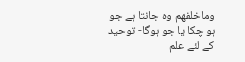وماخلفھم وہ جانتا ہے جو ہو چکا یا جو ہوگا- توحید کے لئے علم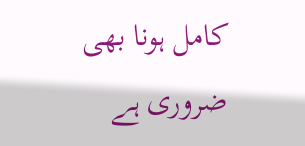کامل ہونا بھی ضروری ہے